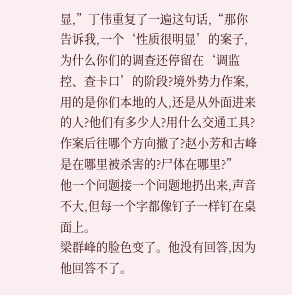显,”丁伟重复了一遍这句话,“那你告诉我,一个‘性质很明显’的案子,为什么你们的调查还停留在‘调监控、查卡口’的阶段?境外势力作案,用的是你们本地的人,还是从外面进来的人?他们有多少人?用什么交通工具?作案后往哪个方向撤了?赵小芳和古峰是在哪里被杀害的?尸体在哪里?”
他一个问题接一个问题地扔出来,声音不大,但每一个字都像钉子一样钉在桌面上。
梁群峰的脸色变了。他没有回答,因为他回答不了。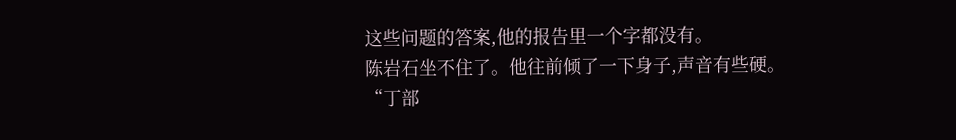这些问题的答案,他的报告里一个字都没有。
陈岩石坐不住了。他往前倾了一下身子,声音有些硬。
“丁部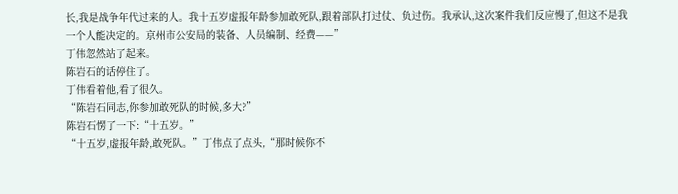长,我是战争年代过来的人。我十五岁虚报年龄参加敢死队,跟着部队打过仗、负过伤。我承认,这次案件我们反应慢了,但这不是我一个人能决定的。京州市公安局的装备、人员编制、经费——”
丁伟忽然站了起来。
陈岩石的话停住了。
丁伟看着他,看了很久。
“陈岩石同志,你参加敢死队的时候,多大?”
陈岩石愣了一下:“十五岁。”
“十五岁,虚报年龄,敢死队。”丁伟点了点头,“那时候你不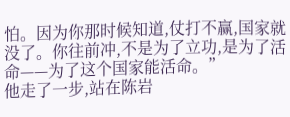怕。因为你那时候知道,仗打不赢,国家就没了。你往前冲,不是为了立功,是为了活命——为了这个国家能活命。”
他走了一步,站在陈岩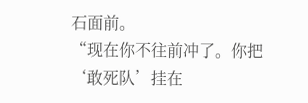石面前。
“现在你不往前冲了。你把‘敢死队’挂在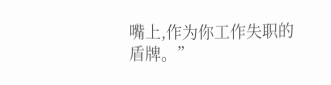嘴上,作为你工作失职的盾牌。”